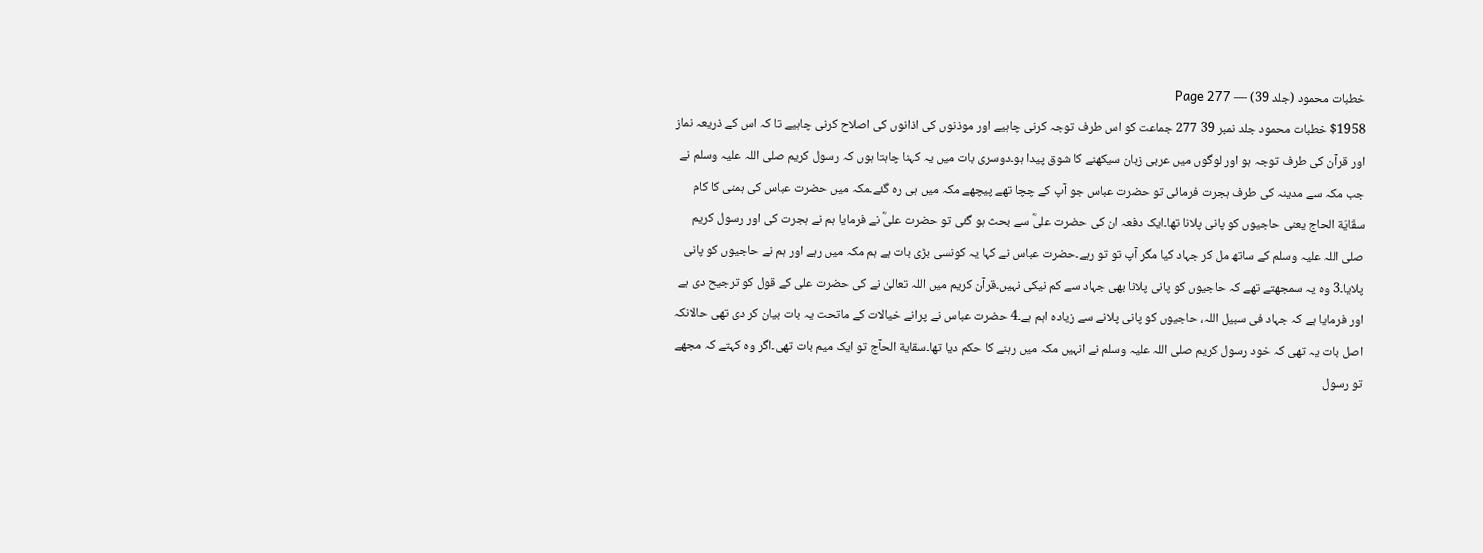خطبات محمود (جلد 39) — Page 277
$1958 خطبات محمود جلد نمبر 39 277 جماعت کو اس طرف توجہ کرنی چاہیے اور موذنوں کی اذانوں کی اصلاح کرنی چاہیے تا کہ اس کے ذریعہ نماز اور قرآن کی طرف توجہ ہو اور لوگوں میں عربی زبان سیکھنے کا شوق پیدا ہو۔دوسری بات میں یہ کہنا چاہتا ہوں کہ رسول کریم صلی اللہ علیہ وسلم نے جب مکہ سے مدینہ کی طرف ہجرت فرمائی تو حضرت عباس جو آپ کے چچا تھے پیچھے مکہ میں ہی رہ گئے۔مکہ میں حضرت عباس کی ہمنی کا کام سقَايَة الحاج یعنی حاجیوں کو پانی پلانا تھا۔ایک دفعہ ان کی حضرت علیؓ سے بحث ہو گئی تو حضرت علیؓ نے فرمایا ہم نے ہجرت کی اور رسول کریم صلی اللہ علیہ وسلم کے ساتھ مل کر جہاد کیا مگر آپ تو تو رہے۔حضرت عباس نے کہا یہ کونسی بڑی بات ہے ہم مکہ میں رہے اور ہم نے حاجیوں کو پانی پلایا۔3 وہ یہ سمجھتے تھے کہ حاجیوں کو پانی پلانا بھی جہاد سے کم نیکی نہیں۔قرآن کریم میں اللہ تعالیٰ نے کی حضرت علی کے قول کو ترجیح دی ہے اور فرمایا ہے کہ جہاد فی سبیل اللہ، حاجیوں کو پانی پلانے سے زیادہ اہم ہے۔4 حضرت عباس نے پرانے خیالات کے ماتحت یہ بات بیان کر دی تھی حالانکہ اصل بات یہ تھی کہ خود رسول کریم صلی اللہ علیہ وسلم نے انہیں مکہ میں رہنے کا حکم دیا تھا۔سقاية الحآج تو ایک میم بات تھی۔اگر وہ کہتے کہ مجھے تو رسول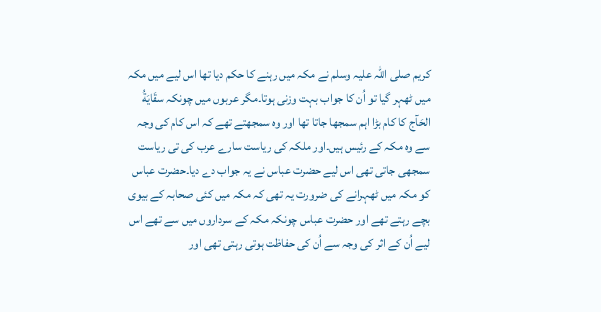کریم صلی اللہ علیہ وسلم نے مکہ میں رہنے کا حکم دیا تھا اس لیے میں مکہ میں ٹھہر گیا تو اُن کا جواب بہت وزنی ہوتا۔مگر عربوں میں چونکہ سقَايَةُ الحَآج کا کام بڑا اہم سمجھا جاتا تھا اور وہ سمجھتے تھے کہ اس کام کی وجہ سے وہ مکہ کے رئیس ہیں۔اور ملکہ کی ریاست سارے عرب کی تی ریاست سمجھی جاتی تھی اس لیے حضرت عباس نے یہ جواب دے دیا۔حضرت عباس کو مکہ میں ٹھہرانے کی ضرورت یہ تھی کہ مکہ میں کئی صحابہ کے بیوی بچے رہتے تھے اور حضرت عباس چونکہ مکہ کے سرداروں میں سے تھے اس لیے اُن کے اثر کی وجہ سے اُن کی حفاظت ہوتی رہتی تھی اور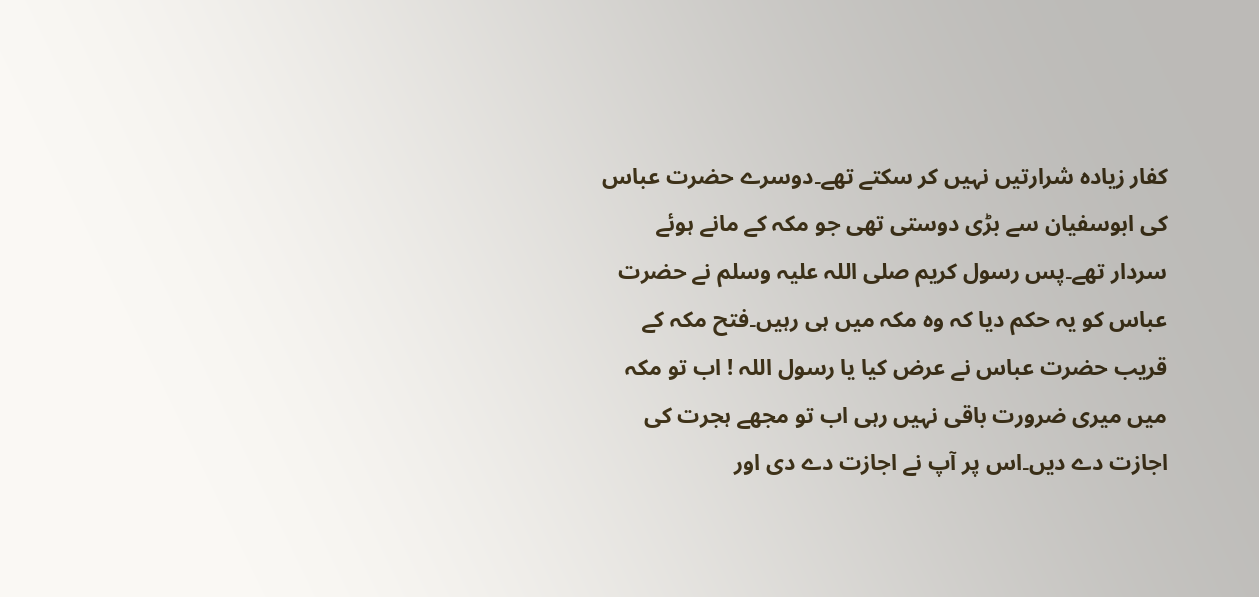کفار زیادہ شرارتیں نہیں کر سکتے تھے۔دوسرے حضرت عباس کی ابوسفیان سے بڑی دوستی تھی جو مکہ کے مانے ہوئے سردار تھے۔پس رسول کریم صلی اللہ علیہ وسلم نے حضرت عباس کو یہ حکم دیا کہ وہ مکہ میں ہی رہیں۔فتح مکہ کے قریب حضرت عباس نے عرض کیا یا رسول اللہ ! اب تو مکہ میں میری ضرورت باقی نہیں رہی اب تو مجھے ہجرت کی اجازت دے دیں۔اس پر آپ نے اجازت دے دی اور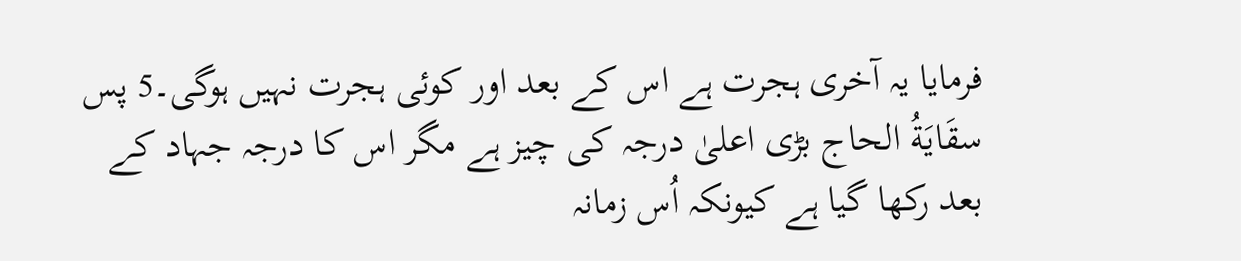فرمایا یہ آخری ہجرت ہے اس کے بعد اور کوئی ہجرت نہیں ہوگی۔5 پس سقَايَةُ الحاج بڑی اعلیٰ درجہ کی چیز ہے مگر اس کا درجہ جہاد کے بعد رکھا گیا ہے کیونکہ اُس زمانہ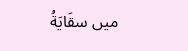میں سقَايَةُ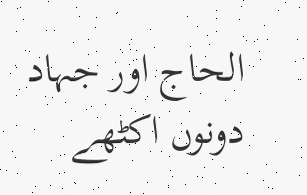الحاج اور جہاد دونوں اکٹھے